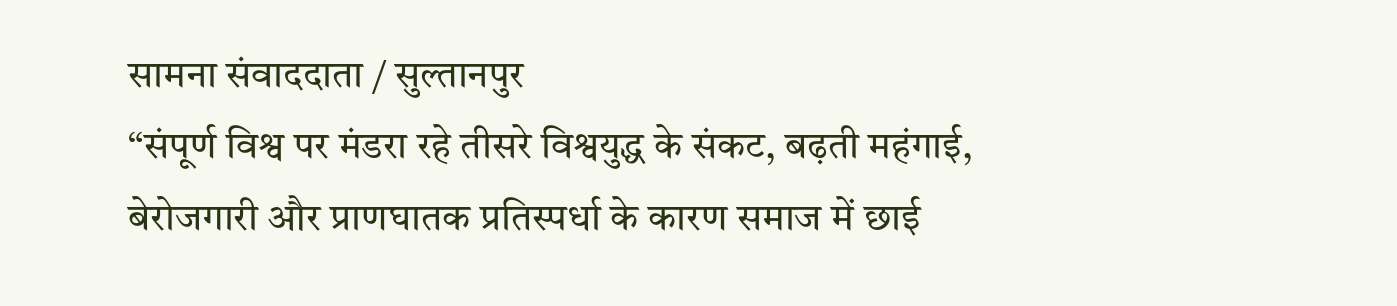सामना संवाददाता / सुल्तानपुर
“संपूर्ण विश्व पर मंडरा रहे तीसरे विश्वयुद्ध के संकट, बढ़ती महंगाई, बेरोजगारी और प्राणघातक प्रतिस्पर्धा के कारण समाज में छाई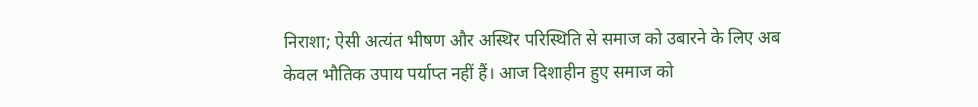निराशा; ऐसी अत्यंत भीषण और अस्थिर परिस्थिति से समाज को उबारने के लिए अब केवल भौतिक उपाय पर्याप्त नहीं हैं। आज दिशाहीन हुए समाज को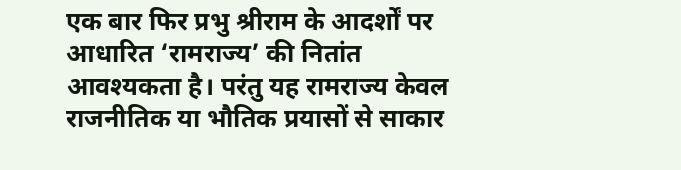एक बार फिर प्रभु श्रीराम के आदर्शों पर आधारित ‘रामराज्य’ की नितांत आवश्यकता है। परंतु यह रामराज्य केवल राजनीतिक या भौतिक प्रयासों से साकार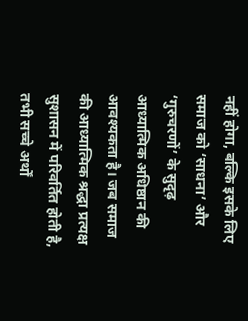नहीं होगा, बल्कि इसके लिए समाज को ‘साधना’ और ‘गुरुचरणों’ के सुदृढ़ आध्यात्मिक अधिष्ठान की आवश्यकता है। जब समाज की आध्यात्मिक श्रद्धा प्रत्यक्ष सुशासन में परिवर्तित होती है, तभी सच्चे अर्थों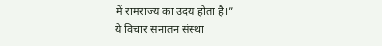में रामराज्य का उदय होता है।”
ये विचार सनातन संस्था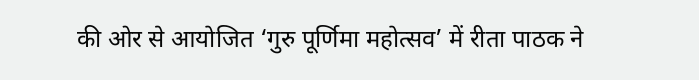की ओर से आयोजित ‘गुरु पूर्णिमा महोत्सव’ में रीता पाठक ने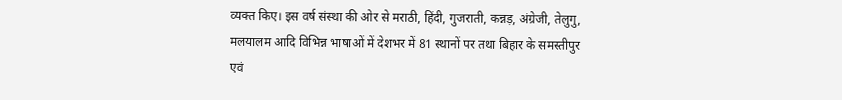व्यक्त किए। इस वर्ष संस्था की ओर से मराठी, हिंदी, गुजराती, कन्नड़, अंग्रेजी, तेलुगु, मलयालम आदि विभिन्न भाषाओं में देशभर में 81 स्थानों पर तथा बिहार के समस्तीपुर एवं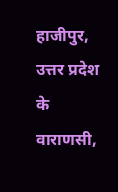हाजीपुर, उत्तर प्रदेश के वाराणसी,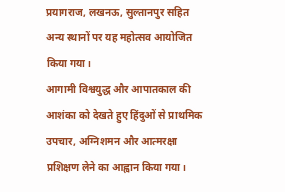प्रयागराज, लखनऊ, सुल्तानपुर सहित अन्य स्थानों पर यह महोत्सव आयोजित किया गया।
आगामी विश्वयुद्ध और आपातकाल की आशंका को देखते हुए हिंदुओं से प्राथमिक उपचार, अग्निशमन और आत्मरक्षा प्रशिक्षण लेने का आह्वान किया गया।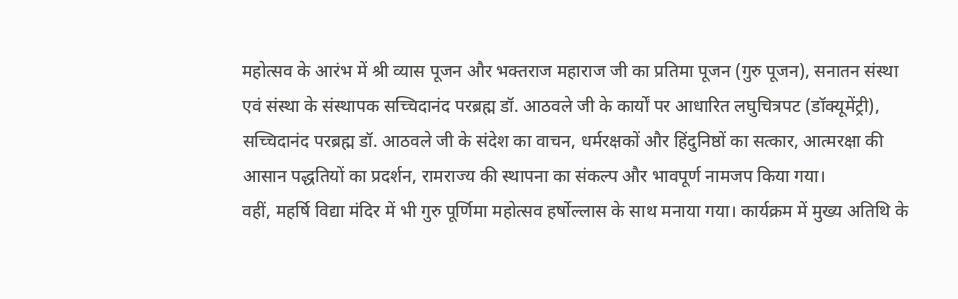महोत्सव के आरंभ में श्री व्यास पूजन और भक्तराज महाराज जी का प्रतिमा पूजन (गुरु पूजन), सनातन संस्था एवं संस्था के संस्थापक सच्चिदानंद परब्रह्म डॉ. आठवले जी के कार्यों पर आधारित लघुचित्रपट (डॉक्यूमेंट्री), सच्चिदानंद परब्रह्म डॉ. आठवले जी के संदेश का वाचन, धर्मरक्षकों और हिंदुनिष्ठों का सत्कार, आत्मरक्षा की आसान पद्धतियों का प्रदर्शन, रामराज्य की स्थापना का संकल्प और भावपूर्ण नामजप किया गया।
वहीं, महर्षि विद्या मंदिर में भी गुरु पूर्णिमा महोत्सव हर्षोल्लास के साथ मनाया गया। कार्यक्रम में मुख्य अतिथि के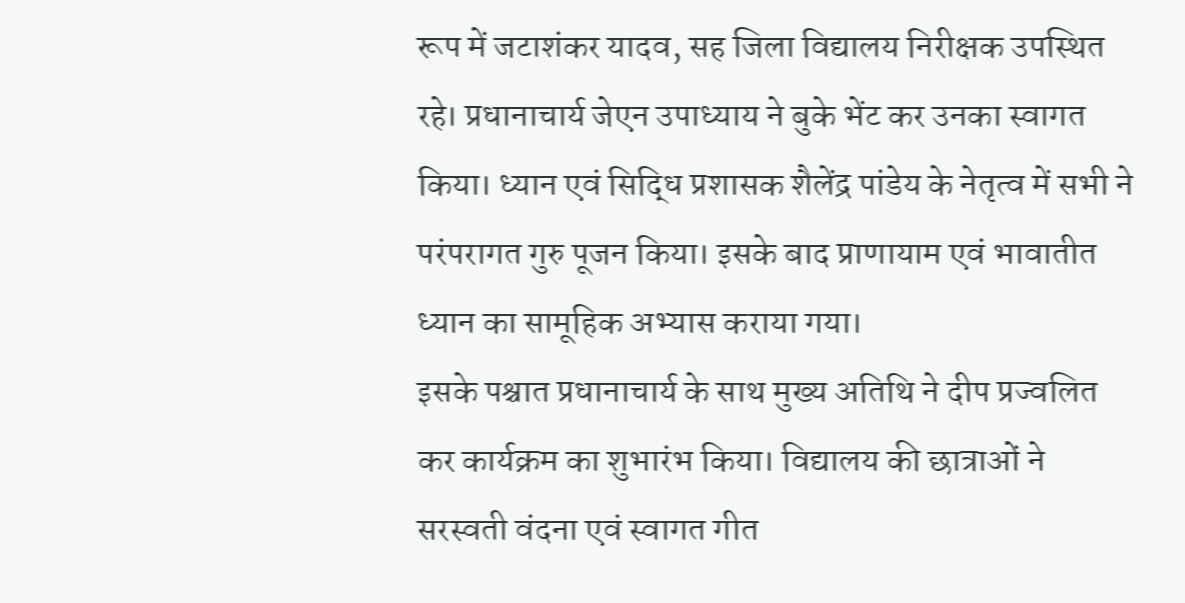रूप में जटाशंकर यादव, सह जिला विद्यालय निरीक्षक उपस्थित रहे। प्रधानाचार्य जेएन उपाध्याय ने बुके भेंट कर उनका स्वागत किया। ध्यान एवं सिद्धि प्रशासक शैलेंद्र पांडेय के नेतृत्व में सभी ने परंपरागत गुरु पूजन किया। इसके बाद प्राणायाम एवं भावातीत ध्यान का सामूहिक अभ्यास कराया गया।
इसके पश्चात प्रधानाचार्य के साथ मुख्य अतिथि ने दीप प्रज्वलित कर कार्यक्रम का शुभारंभ किया। विद्यालय की छात्राओं ने सरस्वती वंदना एवं स्वागत गीत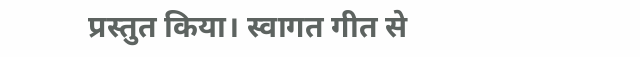प्रस्तुत किया। स्वागत गीत से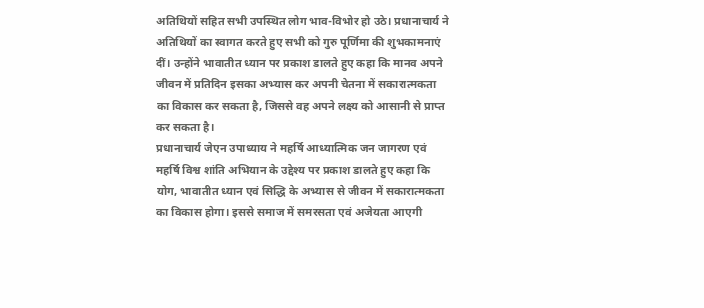अतिथियों सहित सभी उपस्थित लोग भाव-विभोर हो उठे। प्रधानाचार्य ने अतिथियों का स्वागत करते हुए सभी को गुरु पूर्णिमा की शुभकामनाएं दीं। उन्होंने भावातीत ध्यान पर प्रकाश डालते हुए कहा कि मानव अपने जीवन में प्रतिदिन इसका अभ्यास कर अपनी चेतना में सकारात्मकता का विकास कर सकता है, जिससे वह अपने लक्ष्य को आसानी से प्राप्त कर सकता है।
प्रधानाचार्य जेएन उपाध्याय ने महर्षि आध्यात्मिक जन जागरण एवं महर्षि विश्व शांति अभियान के उद्देश्य पर प्रकाश डालते हुए कहा कि योग, भावातीत ध्यान एवं सिद्धि के अभ्यास से जीवन में सकारात्मकता का विकास होगा। इससे समाज में समरसता एवं अजेयता आएगी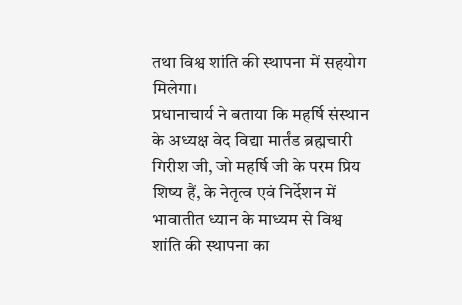तथा विश्व शांति की स्थापना में सहयोग मिलेगा।
प्रधानाचार्य ने बताया कि महर्षि संस्थान के अध्यक्ष वेद विद्या मार्तंड ब्रह्मचारी गिरीश जी, जो महर्षि जी के परम प्रिय शिष्य हैं, के नेतृत्व एवं निर्देशन में भावातीत ध्यान के माध्यम से विश्व शांति की स्थापना का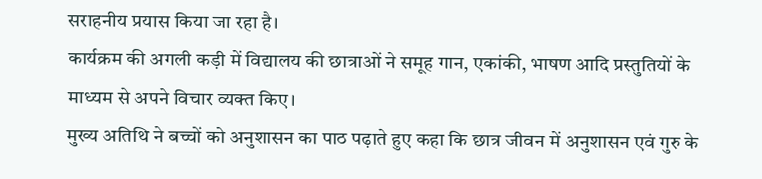सराहनीय प्रयास किया जा रहा है।
कार्यक्रम की अगली कड़ी में विद्यालय की छात्राओं ने समूह गान, एकांकी, भाषण आदि प्रस्तुतियों के माध्यम से अपने विचार व्यक्त किए।
मुख्य अतिथि ने बच्चों को अनुशासन का पाठ पढ़ाते हुए कहा कि छात्र जीवन में अनुशासन एवं गुरु के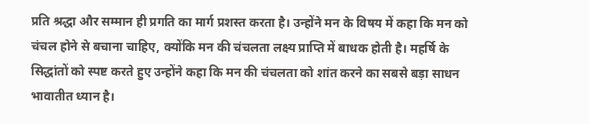प्रति श्रद्धा और सम्मान ही प्रगति का मार्ग प्रशस्त करता है। उन्होंने मन के विषय में कहा कि मन को चंचल होने से बचाना चाहिए, क्योंकि मन की चंचलता लक्ष्य प्राप्ति में बाधक होती है। महर्षि के सिद्धांतों को स्पष्ट करते हुए उन्होंने कहा कि मन की चंचलता को शांत करने का सबसे बड़ा साधन भावातीत ध्यान है।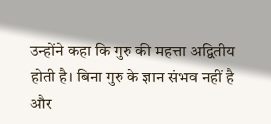उन्होंने कहा कि गुरु की महत्ता अद्वितीय होती है। बिना गुरु के ज्ञान संभव नहीं है और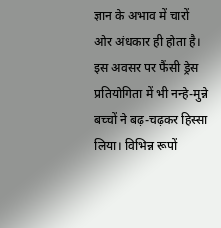ज्ञान के अभाव में चारों ओर अंधकार ही होता है। इस अवसर पर फैंसी ड्रेस प्रतियोगिता में भी नन्हे-मुन्ने बच्चों ने बढ़-चढ़कर हिस्सा लिया। विभिन्न रूपों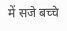में सजे बच्चे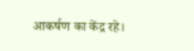आकर्षण का केंद्र रहे।